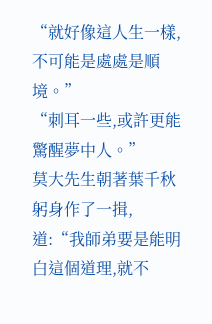“就好像這人生一樣,不可能是處處是順境。”
“刺耳一些,或許更能驚醒夢中人。”
莫大先生朝著葉千秋躬身作了一揖,道:“我師弟要是能明白這個道理,就不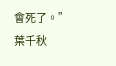會死了。”
葉千秋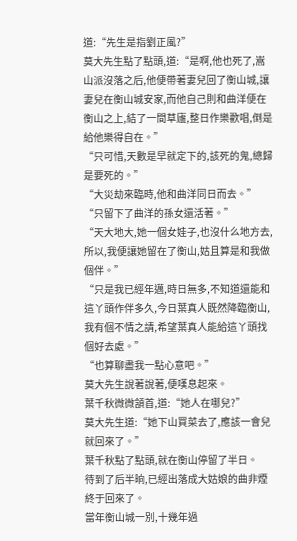道:“先生是指劉正風?”
莫大先生點了點頭,道:“是啊,他也死了,嵩山派沒落之后,他便帶著妻兒回了衡山城,讓妻兒在衡山城安家,而他自己則和曲洋便在衡山之上,結了一間草廬,整日作樂歡唱,倒是給他樂得自在。”
“只可惜,天數是早就定下的,該死的鬼,總歸是要死的。”
“大災劫來臨時,他和曲洋同日而去。”
“只留下了曲洋的孫女還活著。”
“天大地大,她一個女娃子,也沒什么地方去,所以,我便讓她留在了衡山,姑且算是和我做個伴。”
“只是我已經年邁,時日無多,不知道還能和這丫頭作伴多久,今日葉真人既然降臨衡山,我有個不情之請,希望葉真人能給這丫頭找個好去處。”
“也算聊盡我一點心意吧。”
莫大先生說著說著,便嘆息起來。
葉千秋微微頷首,道:“她人在哪兒?”
莫大先生道:“她下山買菜去了,應該一會兒就回來了。”
葉千秋點了點頭,就在衡山停留了半日。
待到了后半晌,已經出落成大姑娘的曲非煙終于回來了。
當年衡山城一別,十幾年過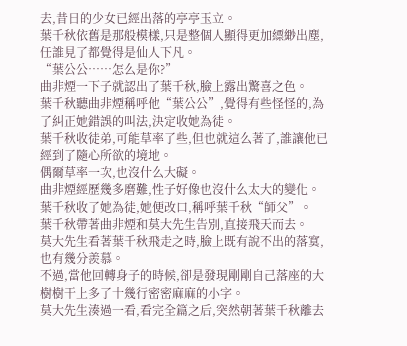去,昔日的少女已經出落的亭亭玉立。
葉千秋依舊是那般模樣,只是整個人顯得更加縹緲出塵,任誰見了都覺得是仙人下凡。
“葉公公……怎么是你?”
曲非煙一下子就認出了葉千秋,臉上露出驚喜之色。
葉千秋聽曲非煙稱呼他“葉公公”,覺得有些怪怪的,為了糾正她錯誤的叫法,決定收她為徒。
葉千秋收徒弟,可能草率了些,但也就這么著了,誰讓他已經到了隨心所欲的境地。
偶爾草率一次,也沒什么大礙。
曲非煙經歷幾多磨難,性子好像也沒什么太大的變化。
葉千秋收了她為徒,她便改口,稱呼葉千秋“師父”。
葉千秋帶著曲非煙和莫大先生告別,直接飛天而去。
莫大先生看著葉千秋飛走之時,臉上既有說不出的落寞,也有幾分羨慕。
不過,當他回轉身子的時候,卻是發現剛剛自己落座的大樹樹干上多了十幾行密密麻麻的小字。
莫大先生湊過一看,看完全篇之后,突然朝著葉千秋離去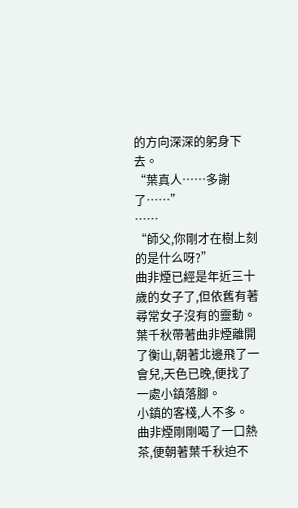的方向深深的躬身下去。
“葉真人……多謝了……”
……
“師父,你剛才在樹上刻的是什么呀?”
曲非煙已經是年近三十歲的女子了,但依舊有著尋常女子沒有的靈動。
葉千秋帶著曲非煙離開了衡山,朝著北邊飛了一會兒,天色已晚,便找了一處小鎮落腳。
小鎮的客棧,人不多。
曲非煙剛剛喝了一口熱茶,便朝著葉千秋迫不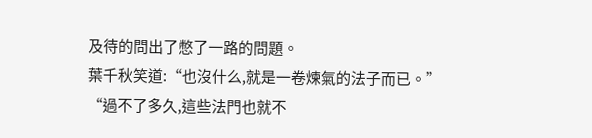及待的問出了憋了一路的問題。
葉千秋笑道:“也沒什么,就是一卷煉氣的法子而已。”
“過不了多久,這些法門也就不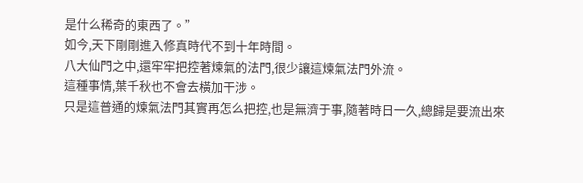是什么稀奇的東西了。”
如今,天下剛剛進入修真時代不到十年時間。
八大仙門之中,還牢牢把控著煉氣的法門,很少讓這煉氣法門外流。
這種事情,葉千秋也不會去橫加干涉。
只是這普通的煉氣法門其實再怎么把控,也是無濟于事,隨著時日一久,總歸是要流出來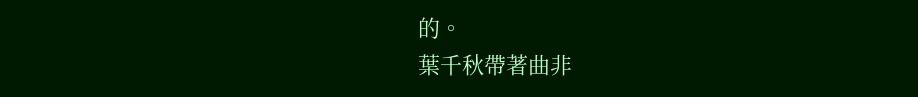的。
葉千秋帶著曲非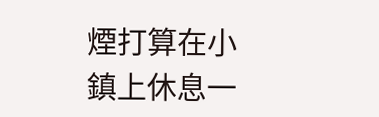煙打算在小鎮上休息一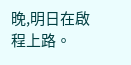晚,明日在啟程上路。